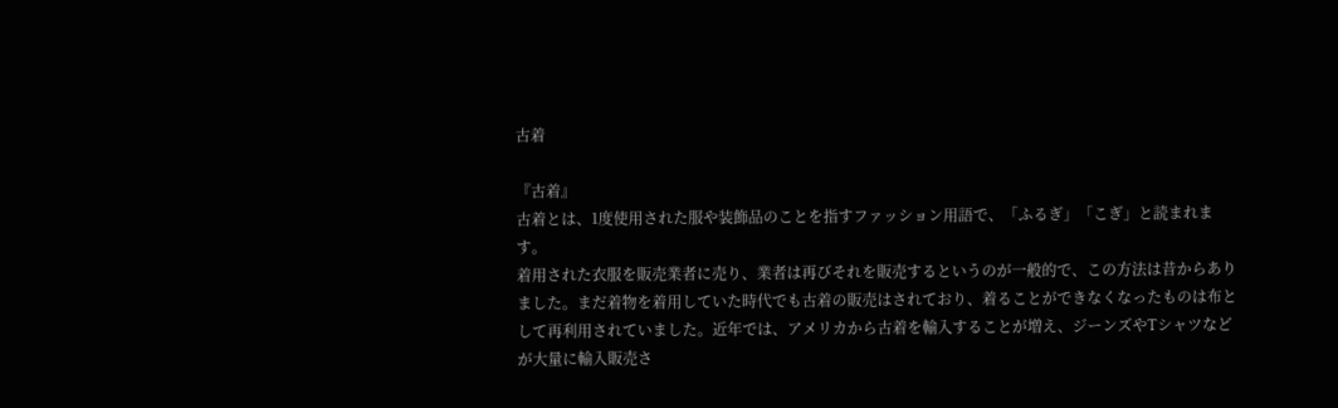古着

『古着』
古着とは、1度使用された服や装飾品のことを指すファッション用語で、「ふるぎ」「こぎ」と読まれます。
着用された衣服を販売業者に売り、業者は再びそれを販売するというのが一般的で、この方法は昔からありました。まだ着物を着用していた時代でも古着の販売はされており、着ることができなくなったものは布として再利用されていました。近年では、アメリカから古着を輸入することが増え、ジーンズやTシャツなどが大量に輸入販売さ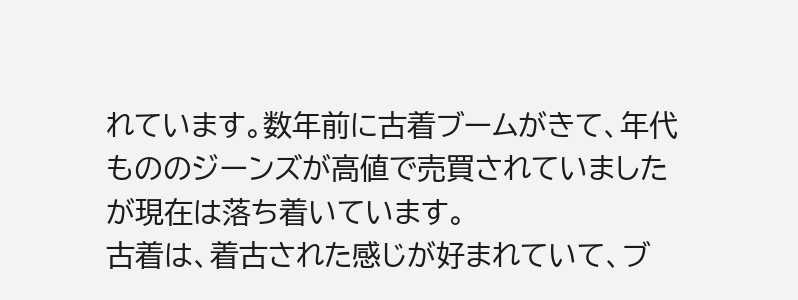れています。数年前に古着ブームがきて、年代もののジーンズが高値で売買されていましたが現在は落ち着いています。
古着は、着古された感じが好まれていて、ブ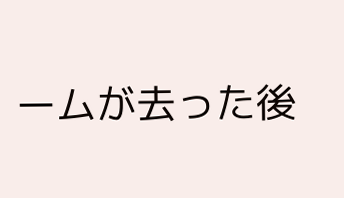ームが去った後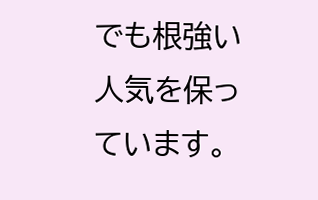でも根強い人気を保っています。